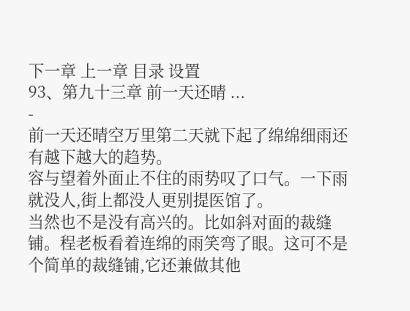下一章 上一章 目录 设置
93、第九十三章 前一天还晴 ...
-
前一天还晴空万里第二天就下起了绵绵细雨还有越下越大的趋势。
容与望着外面止不住的雨势叹了口气。一下雨就没人,街上都没人更别提医馆了。
当然也不是没有高兴的。比如斜对面的裁缝铺。程老板看着连绵的雨笑弯了眼。这可不是个简单的裁缝铺,它还兼做其他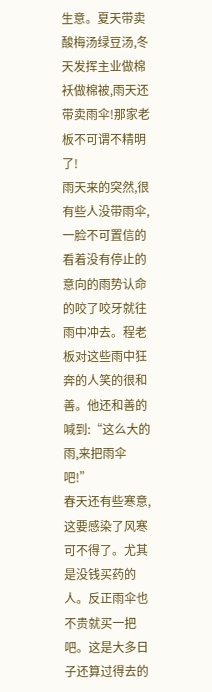生意。夏天带卖酸梅汤绿豆汤,冬天发挥主业做棉袄做棉被,雨天还带卖雨伞!那家老板不可谓不精明了!
雨天来的突然,很有些人没带雨伞,一脸不可置信的看着没有停止的意向的雨势认命的咬了咬牙就往雨中冲去。程老板对这些雨中狂奔的人笑的很和善。他还和善的喊到:“这么大的雨,来把雨伞吧!”
春天还有些寒意,这要感染了风寒可不得了。尤其是没钱买药的人。反正雨伞也不贵就买一把吧。这是大多日子还算过得去的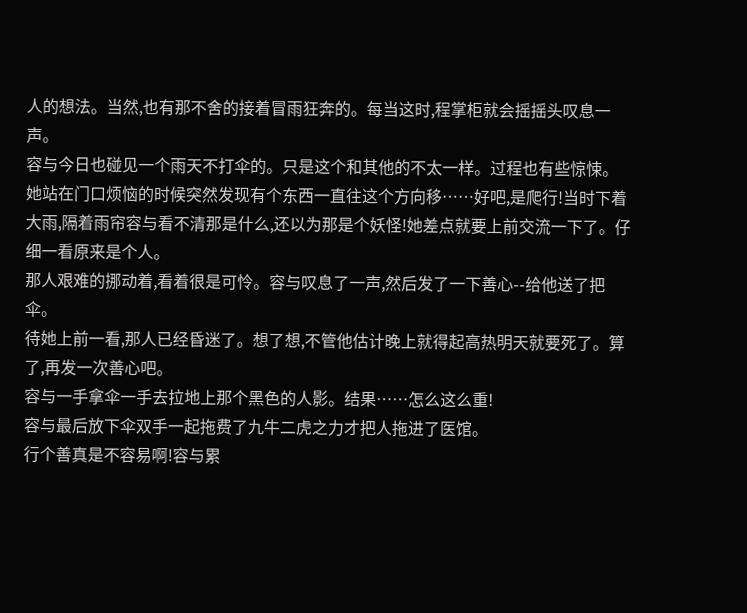人的想法。当然,也有那不舍的接着冒雨狂奔的。每当这时,程掌柜就会摇摇头叹息一声。
容与今日也碰见一个雨天不打伞的。只是这个和其他的不太一样。过程也有些惊悚。
她站在门口烦恼的时候突然发现有个东西一直往这个方向移……好吧,是爬行!当时下着大雨,隔着雨帘容与看不清那是什么,还以为那是个妖怪!她差点就要上前交流一下了。仔细一看原来是个人。
那人艰难的挪动着,看着很是可怜。容与叹息了一声,然后发了一下善心--给他送了把伞。
待她上前一看,那人已经昏迷了。想了想,不管他估计晚上就得起高热明天就要死了。算了,再发一次善心吧。
容与一手拿伞一手去拉地上那个黑色的人影。结果……怎么这么重!
容与最后放下伞双手一起拖费了九牛二虎之力才把人拖进了医馆。
行个善真是不容易啊!容与累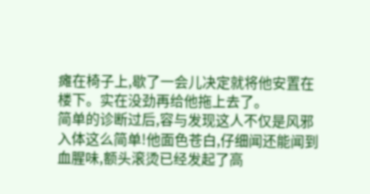瘫在椅子上,歇了一会儿决定就将他安置在楼下。实在没劲再给他拖上去了。
简单的诊断过后,容与发现这人不仅是风邪入体这么简单!他面色苍白,仔细闻还能闻到血腥味,额头滚烫已经发起了高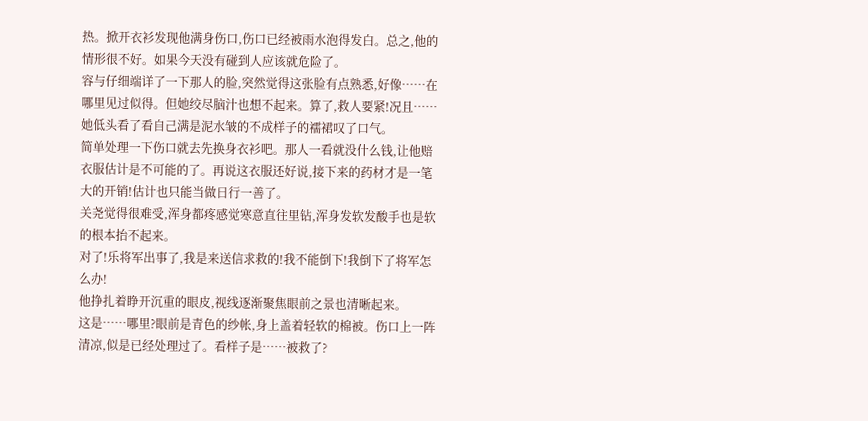热。掀开衣衫发现他满身伤口,伤口已经被雨水泡得发白。总之,他的情形很不好。如果今天没有碰到人应该就危险了。
容与仔细端详了一下那人的脸,突然觉得这张脸有点熟悉,好像……在哪里见过似得。但她绞尽脑汁也想不起来。算了,救人要紧!况且……她低头看了看自己满是泥水皱的不成样子的襦裙叹了口气。
简单处理一下伤口就去先换身衣衫吧。那人一看就没什么钱,让他赔衣服估计是不可能的了。再说这衣服还好说,接下来的药材才是一笔大的开销!估计也只能当做日行一善了。
关尧觉得很难受,浑身都疼感觉寒意直往里钻,浑身发软发酸手也是软的根本抬不起来。
对了!乐将军出事了,我是来送信求救的!我不能倒下!我倒下了将军怎么办!
他挣扎着睁开沉重的眼皮,视线逐渐聚焦眼前之景也清晰起来。
这是……哪里?眼前是青色的纱帐,身上盖着轻软的棉被。伤口上一阵清凉,似是已经处理过了。看样子是……被救了?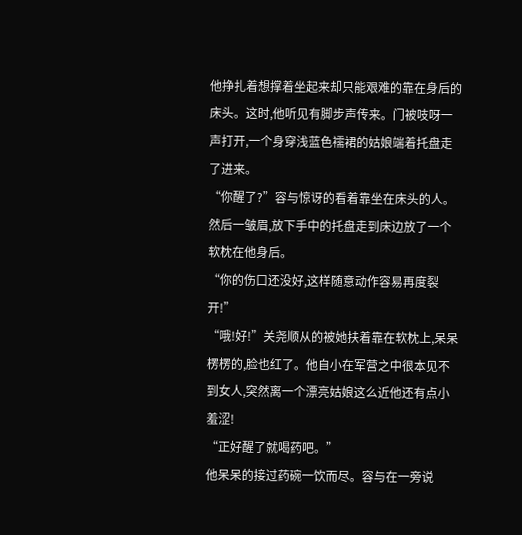他挣扎着想撑着坐起来却只能艰难的靠在身后的床头。这时,他听见有脚步声传来。门被吱呀一声打开,一个身穿浅蓝色襦裙的姑娘端着托盘走了进来。
“你醒了?”容与惊讶的看着靠坐在床头的人。然后一皱眉,放下手中的托盘走到床边放了一个软枕在他身后。
“你的伤口还没好,这样随意动作容易再度裂开!”
“哦!好!”关尧顺从的被她扶着靠在软枕上,呆呆楞楞的,脸也红了。他自小在军营之中很本见不到女人,突然离一个漂亮姑娘这么近他还有点小羞涩!
“正好醒了就喝药吧。”
他呆呆的接过药碗一饮而尽。容与在一旁说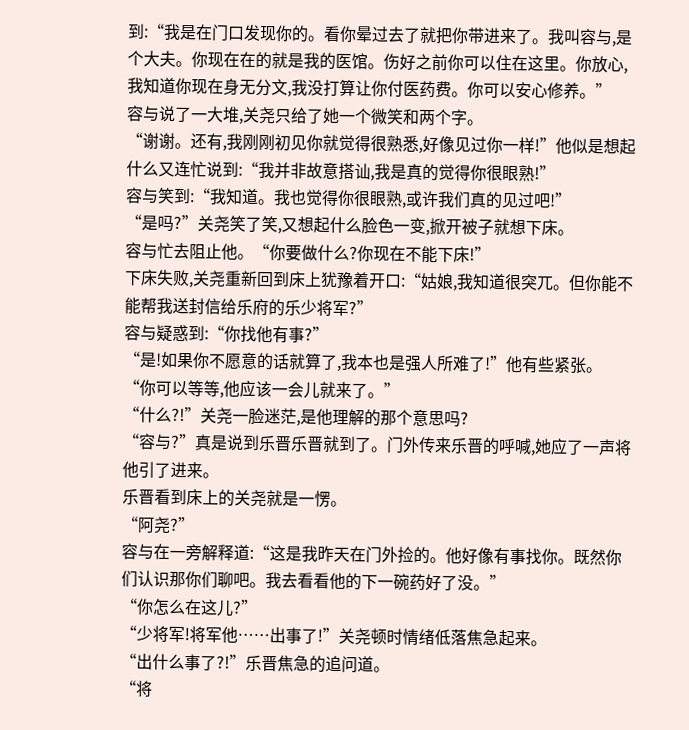到:“我是在门口发现你的。看你晕过去了就把你带进来了。我叫容与,是个大夫。你现在在的就是我的医馆。伤好之前你可以住在这里。你放心,我知道你现在身无分文,我没打算让你付医药费。你可以安心修养。”
容与说了一大堆,关尧只给了她一个微笑和两个字。
“谢谢。还有,我刚刚初见你就觉得很熟悉,好像见过你一样!”他似是想起什么又连忙说到:“我并非故意搭讪,我是真的觉得你很眼熟!”
容与笑到:“我知道。我也觉得你很眼熟,或许我们真的见过吧!”
“是吗?”关尧笑了笑,又想起什么脸色一变,掀开被子就想下床。
容与忙去阻止他。“你要做什么?你现在不能下床!”
下床失败,关尧重新回到床上犹豫着开口:“姑娘,我知道很突兀。但你能不能帮我送封信给乐府的乐少将军?”
容与疑惑到:“你找他有事?”
“是!如果你不愿意的话就算了,我本也是强人所难了!”他有些紧张。
“你可以等等,他应该一会儿就来了。”
“什么?!”关尧一脸迷茫,是他理解的那个意思吗?
“容与?”真是说到乐晋乐晋就到了。门外传来乐晋的呼喊,她应了一声将他引了进来。
乐晋看到床上的关尧就是一愣。
“阿尧?”
容与在一旁解释道:“这是我昨天在门外捡的。他好像有事找你。既然你们认识那你们聊吧。我去看看他的下一碗药好了没。”
“你怎么在这儿?”
“少将军!将军他……出事了!”关尧顿时情绪低落焦急起来。
“出什么事了?!”乐晋焦急的追问道。
“将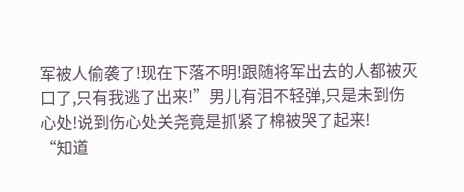军被人偷袭了!现在下落不明!跟随将军出去的人都被灭口了,只有我逃了出来!”男儿有泪不轻弹,只是未到伤心处!说到伤心处关尧竟是抓紧了棉被哭了起来!
“知道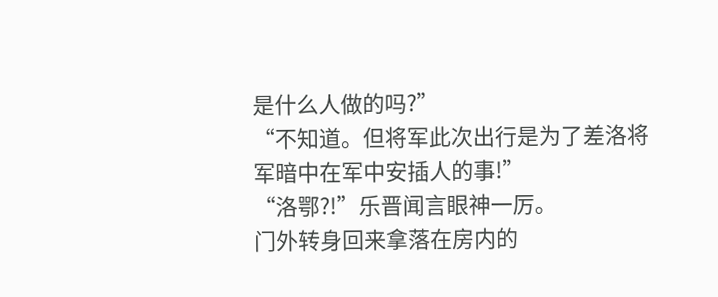是什么人做的吗?”
“不知道。但将军此次出行是为了差洛将军暗中在军中安插人的事!”
“洛鄂?!”乐晋闻言眼神一厉。
门外转身回来拿落在房内的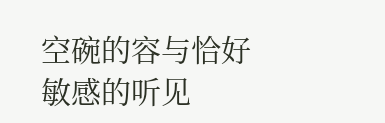空碗的容与恰好敏感的听见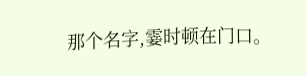那个名字,霎时顿在门口。